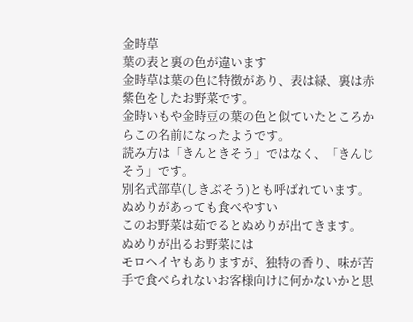金時草
葉の表と裏の色が違います
金時草は葉の色に特徴があり、表は緑、裏は赤紫色をしたお野菜です。
金時いもや金時豆の葉の色と似ていたところからこの名前になったようです。
読み方は「きんときそう」ではなく、「きんじそう」です。
別名式部草(しきぶそう)とも呼ばれています。
ぬめりがあっても食べやすい
このお野菜は茹でるとぬめりが出てきます。
ぬめりが出るお野菜には
モロヘイヤもありますが、独特の香り、味が苦手で食べられないお客様向けに何かないかと思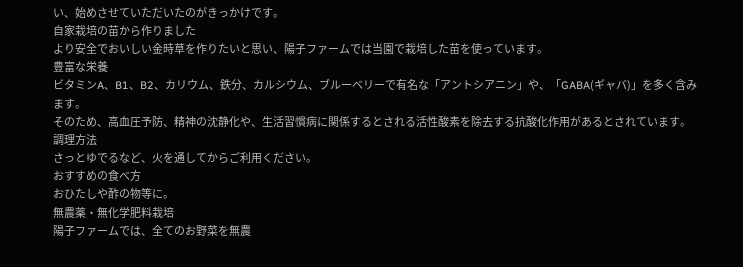い、始めさせていただいたのがきっかけです。
自家栽培の苗から作りました
より安全でおいしい金時草を作りたいと思い、陽子ファームでは当園で栽培した苗を使っています。
豊富な栄養
ビタミンA、B1、B2、カリウム、鉄分、カルシウム、ブルーベリーで有名な「アントシアニン」や、「GABA(ギャバ)」を多く含みます。
そのため、高血圧予防、精神の沈静化や、生活習慣病に関係するとされる活性酸素を除去する抗酸化作用があるとされています。
調理方法
さっとゆでるなど、火を通してからご利用ください。
おすすめの食べ方
おひたしや酢の物等に。
無農薬・無化学肥料栽培
陽子ファームでは、全てのお野菜を無農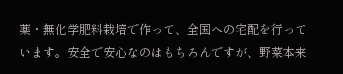薬・無化学肥料栽培で作って、全国への宅配を行っています。安全で安心なのはもちろんですが、野菜本来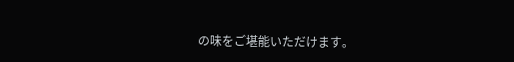の味をご堪能いただけます。